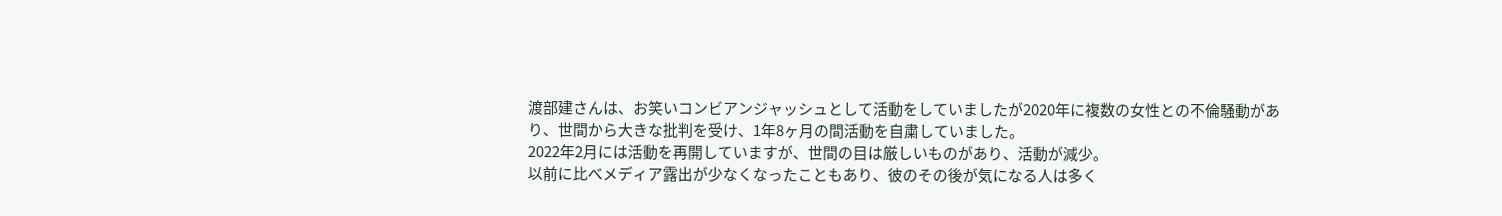渡部建さんは、お笑いコンビアンジャッシュとして活動をしていましたが2020年に複数の女性との不倫騒動があり、世間から大きな批判を受け、1年8ヶ月の間活動を自粛していました。
2022年2月には活動を再開していますが、世間の目は厳しいものがあり、活動が減少。
以前に比べメディア露出が少なくなったこともあり、彼のその後が気になる人は多く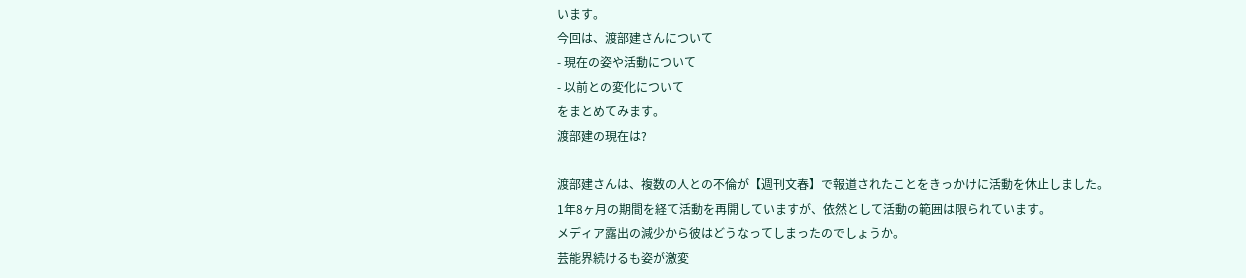います。
今回は、渡部建さんについて
- 現在の姿や活動について
- 以前との変化について
をまとめてみます。
渡部建の現在は?

渡部建さんは、複数の人との不倫が【週刊文春】で報道されたことをきっかけに活動を休止しました。
1年8ヶ月の期間を経て活動を再開していますが、依然として活動の範囲は限られています。
メディア露出の減少から彼はどうなってしまったのでしょうか。
芸能界続けるも姿が激変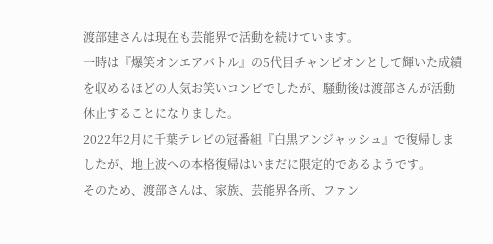渡部建さんは現在も芸能界で活動を続けています。
一時は『爆笑オンエアバトル』の5代目チャンピオンとして輝いた成績を収めるほどの人気お笑いコンビでしたが、騒動後は渡部さんが活動休止することになりました。
2022年2月に千葉テレビの冠番組『白黒アンジャッシュ』で復帰しましたが、地上波への本格復帰はいまだに限定的であるようです。
そのため、渡部さんは、家族、芸能界各所、ファン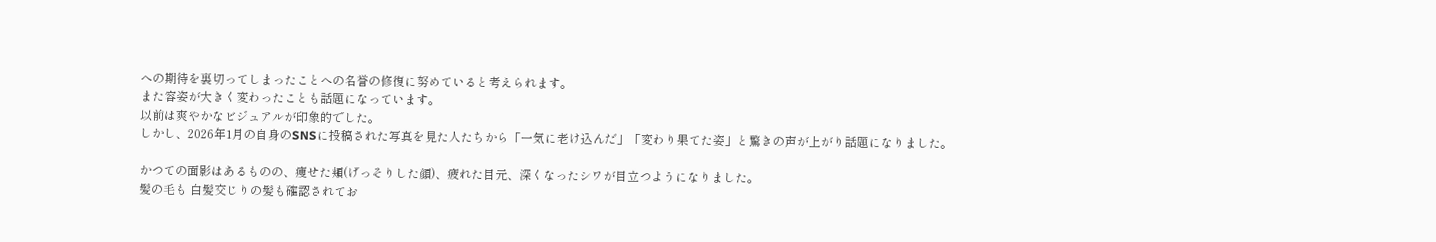への期待を裏切ってしまったことへの名誉の修復に努めていると考えられます。
また容姿が大きく変わったことも話題になっています。
以前は爽やかなビジュアルが印象的でした。
しかし、2026年1月の自身のSNSに投稿された写真を見た人たちから「一気に老け込んだ」「変わり果てた姿」と驚きの声が上がり話題になりました。

かつての面影はあるものの、痩せた頬(げっそりした顔)、疲れた目元、深くなったシワが目立つようになりました。
髪の毛も 白髪交じりの髪も確認されてお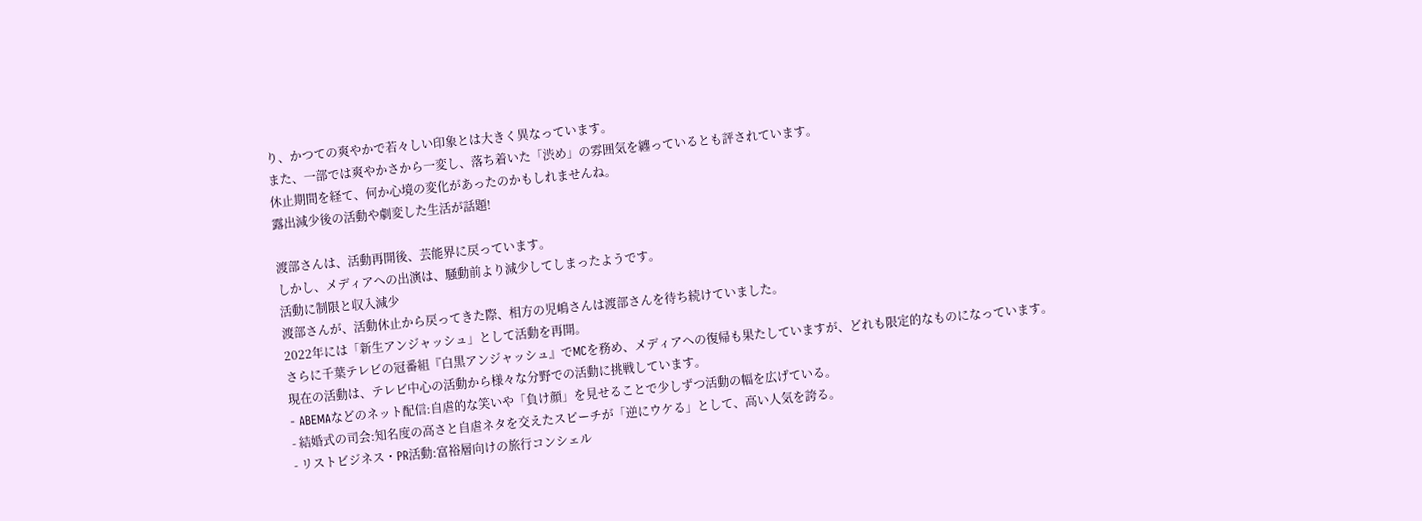り、かつての爽やかで若々しい印象とは大きく異なっています。
また、一部では爽やかさから一変し、落ち着いた「渋め」の雰囲気を纏っているとも評されています。
休止期間を経て、何か心境の変化があったのかもしれませんね。
露出減少後の活動や劇変した生活が話題!

渡部さんは、活動再開後、芸能界に戻っています。
しかし、メディアへの出演は、騒動前より減少してしまったようです。
活動に制限と収入減少
渡部さんが、活動休止から戻ってきた際、相方の児嶋さんは渡部さんを待ち続けていました。
2022年には「新生アンジャッシュ」として活動を再開。
さらに千葉テレビの冠番組『白黒アンジャッシュ』でMCを務め、メディアへの復帰も果たしていますが、どれも限定的なものになっています。
現在の活動は、テレビ中心の活動から様々な分野での活動に挑戦しています。
- ABEMAなどのネット配信:自虐的な笑いや「負け顔」を見せることで少しずつ活動の幅を広げている。
- 結婚式の司会:知名度の高さと自虐ネタを交えたスピーチが「逆にウケる」として、高い人気を誇る。
- リストビジネス・PR活動:富裕層向けの旅行コンシェル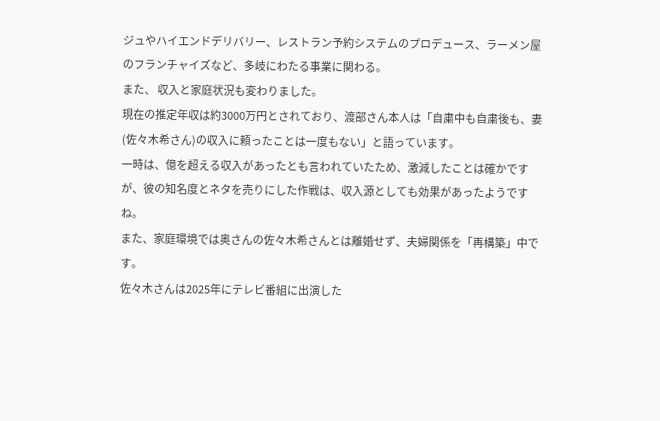ジュやハイエンドデリバリー、レストラン予約システムのプロデュース、ラーメン屋のフランチャイズなど、多岐にわたる事業に関わる。
また、 収入と家庭状況も変わりました。
現在の推定年収は約3000万円とされており、渡部さん本人は「自粛中も自粛後も、妻(佐々木希さん)の収入に頼ったことは一度もない」と語っています。
一時は、億を超える収入があったとも言われていたため、激減したことは確かですが、彼の知名度とネタを売りにした作戦は、収入源としても効果があったようですね。
また、家庭環境では奥さんの佐々木希さんとは離婚せず、夫婦関係を「再構築」中です。
佐々木さんは2025年にテレビ番組に出演した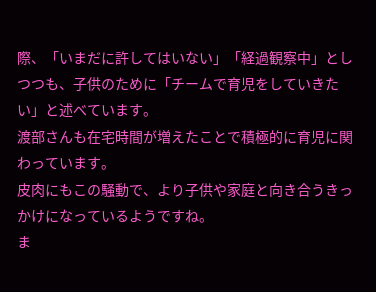際、「いまだに許してはいない」「経過観察中」としつつも、子供のために「チームで育児をしていきたい」と述べています。
渡部さんも在宅時間が増えたことで積極的に育児に関わっています。
皮肉にもこの騒動で、より子供や家庭と向き合うきっかけになっているようですね。
ま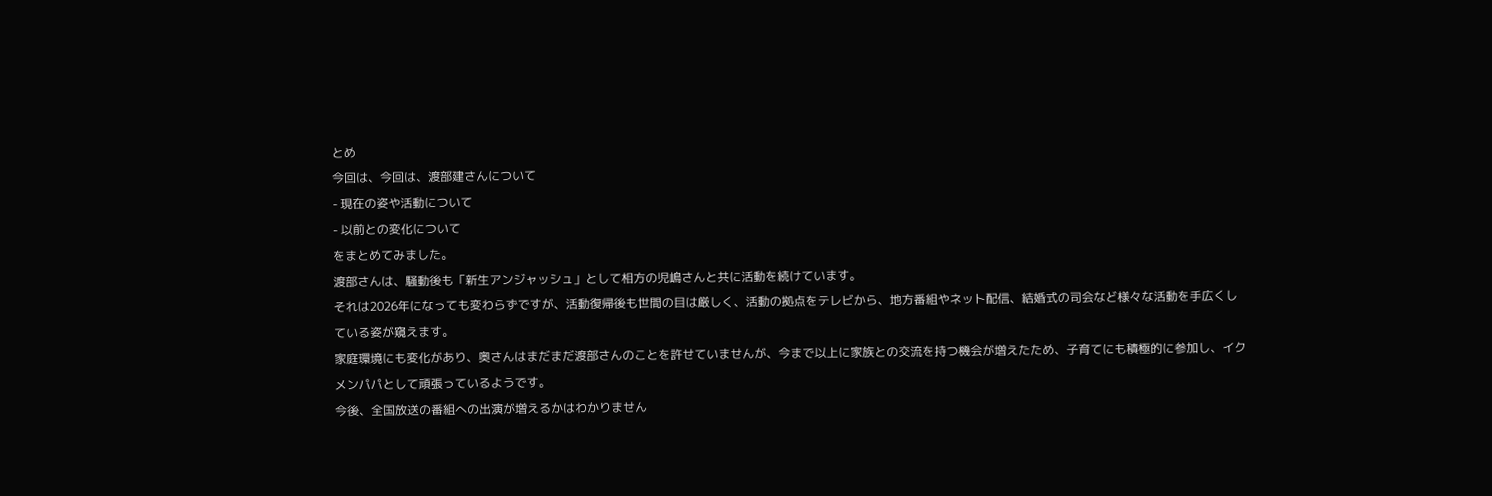とめ
今回は、今回は、渡部建さんについて
- 現在の姿や活動について
- 以前との変化について
をまとめてみました。
渡部さんは、騒動後も「新生アンジャッシュ」として相方の児嶋さんと共に活動を続けています。
それは2026年になっても変わらずですが、活動復帰後も世間の目は厳しく、活動の拠点をテレビから、地方番組やネット配信、結婚式の司会など様々な活動を手広くしている姿が窺えます。
家庭環境にも変化があり、奥さんはまだまだ渡部さんのことを許せていませんが、今まで以上に家族との交流を持つ機会が増えたため、子育てにも積極的に参加し、イクメンパパとして頑張っているようです。
今後、全国放送の番組への出演が増えるかはわかりません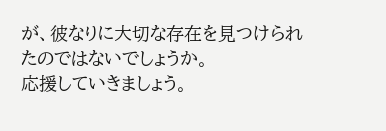が、彼なりに大切な存在を見つけられたのではないでしょうか。
応援していきましょう。